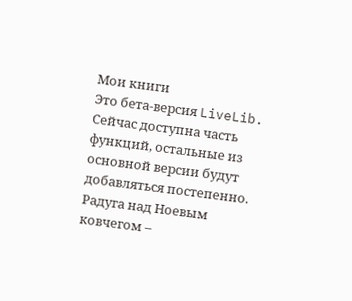Мои книги
Это бета-версия LiveLib. Сейчас доступна часть функций, остальные из основной версии будут добавляться постепенно.
Радуга над Ноевым ковчегом –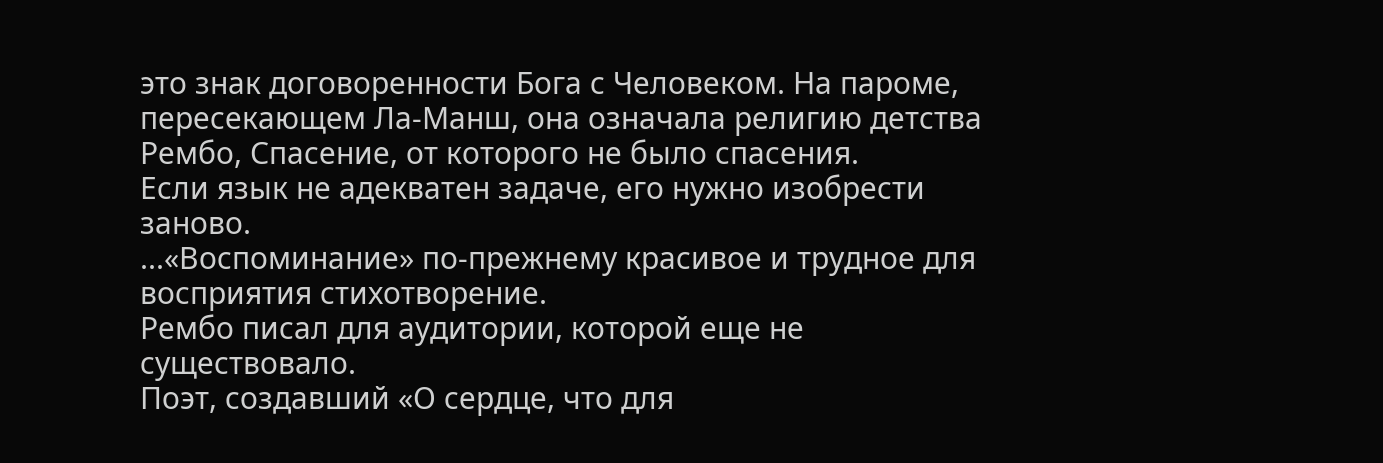это знак договоренности Бога с Человеком. На пароме, пересекающем Ла-Манш, она означала религию детства Рембо, Спасение, от которого не было спасения.
Если язык не адекватен задаче, его нужно изобрести заново.
...«Воспоминание» по-прежнему красивое и трудное для восприятия стихотворение.
Рембо писал для аудитории, которой еще не существовало.
Поэт, создавший «О сердце, что для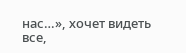нас…», хочет видеть все,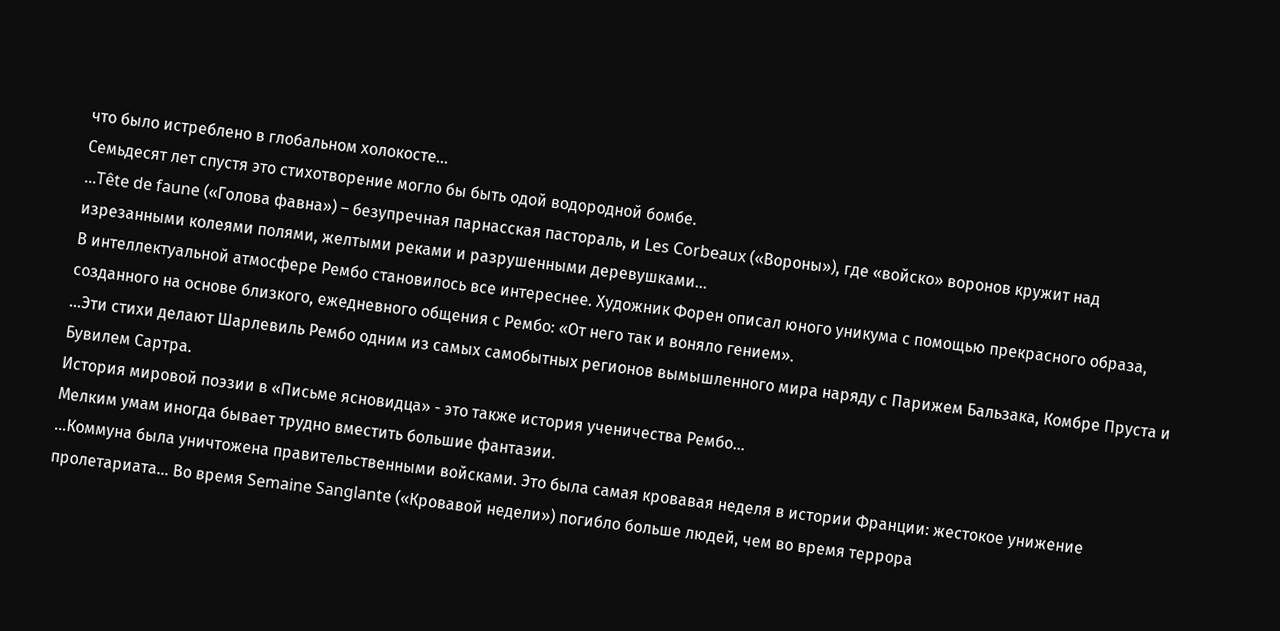что было истреблено в глобальном холокосте...
Семьдесят лет спустя это стихотворение могло бы быть одой водородной бомбе.
...Tête de faune («Голова фавна») – безупречная парнасская пастораль, и Les Corbeaux («Вороны»), где «войско» воронов кружит над изрезанными колеями полями, желтыми реками и разрушенными деревушками...
В интеллектуальной атмосфере Рембо становилось все интереснее. Художник Форен описал юного уникума с помощью прекрасного образа, созданного на основе близкого, ежедневного общения с Рембо: «От него так и воняло гением».
...Эти стихи делают Шарлевиль Рембо одним из самых самобытных регионов вымышленного мира наряду с Парижем Бальзака, Комбре Пруста и Бувилем Сартра.
История мировой поэзии в «Письме ясновидца» - это также история ученичества Рембо...
Мелким умам иногда бывает трудно вместить большие фантазии.
...Коммуна была уничтожена правительственными войсками. Это была самая кровавая неделя в истории Франции: жестокое унижение пролетариата... Во время Semaine Sanglante («Кровавой недели») погибло больше людей, чем во время террора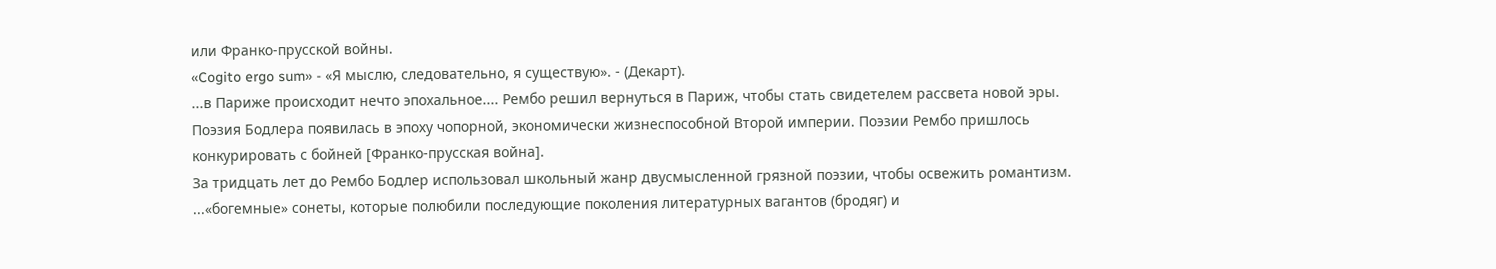или Франко-прусской войны.
«Cogito ergo sum» - «Я мыслю, следовательно, я существую». - (Декарт).
...в Париже происходит нечто эпохальное.... Рембо решил вернуться в Париж, чтобы стать свидетелем рассвета новой эры.
Поэзия Бодлера появилась в эпоху чопорной, экономически жизнеспособной Второй империи. Поэзии Рембо пришлось конкурировать с бойней [Франко-прусская война].
За тридцать лет до Рембо Бодлер использовал школьный жанр двусмысленной грязной поэзии, чтобы освежить романтизм.
...«богемные» сонеты, которые полюбили последующие поколения литературных вагантов (бродяг) и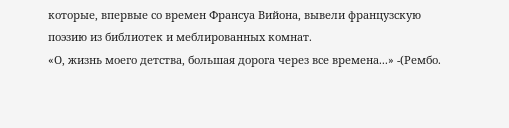которые, впервые со времен Франсуа Вийона, вывели французскую поэзию из библиотек и меблированных комнат.
«О, жизнь моего детства, большая дорога через все времена...» -(Рембо.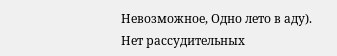Невозможное, Одно лето в аду).
Нет рассудительных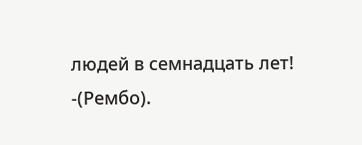людей в семнадцать лет! -(Рембо).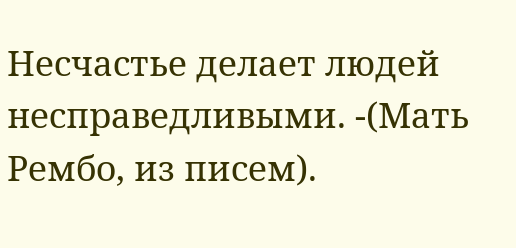Несчастье делает людей несправедливыми. -(Мать Рембо, из писем).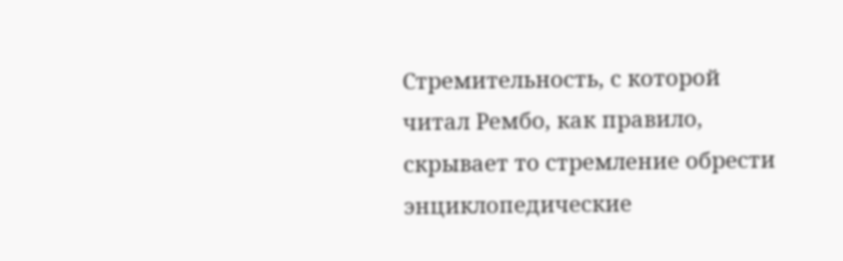Стремительность, с которой читал Рембо, как правило, скрывает то стремление обрести энциклопедические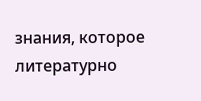знания, которое литературно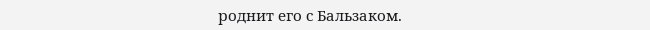роднит его с Бальзаком.